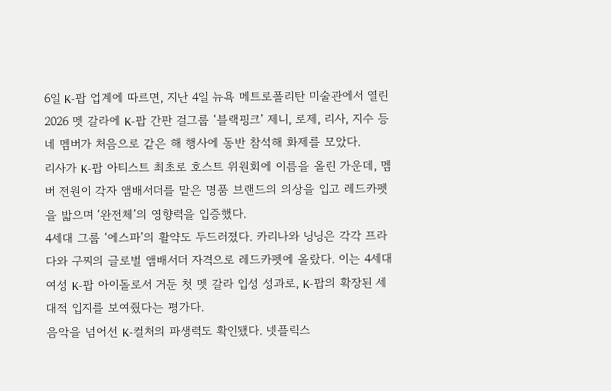6일 K-팝 업계에 따르면, 지난 4일 뉴욕 메트로폴리탄 미술관에서 열린 2026 멧 갈라에 K-팝 간판 걸그룹 ‘블랙핑크’ 제니, 로제, 리사, 지수 등 네 멤버가 처음으로 같은 해 행사에 동반 참석해 화제를 모았다.
리사가 K-팝 아티스트 최초로 호스트 위원회에 이름을 올린 가운데, 멤버 전원이 각자 앰배서더를 맡은 명품 브랜드의 의상을 입고 레드카펫을 밟으며 ‘완전체’의 영향력을 입증했다.
4세대 그룹 ‘에스파’의 활약도 두드러졌다. 카리나와 닝닝은 각각 프라다와 구찌의 글로벌 앰배서더 자격으로 레드카펫에 올랐다. 이는 4세대 여성 K-팝 아이돌로서 거둔 첫 멧 갈라 입성 성과로, K-팝의 확장된 세대적 입지를 보여줬다는 평가다.
음악을 넘어선 K-컬처의 파생력도 확인됐다. 넷플릭스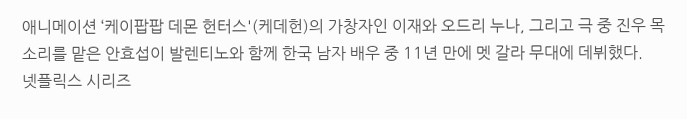애니메이션 ‘케이팝팝 데몬 헌터스'(케데헌)의 가창자인 이재와 오드리 누나, 그리고 극 중 진우 목소리를 맡은 안효섭이 발렌티노와 함께 한국 남자 배우 중 11년 만에 멧 갈라 무대에 데뷔했다.
넷플릭스 시리즈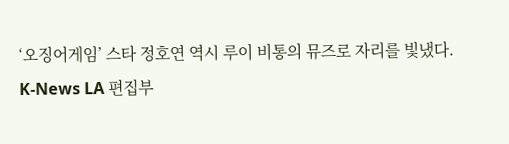‘오징어게임’ 스타 정호연 역시 루이 비통의 뮤즈로 자리를 빛냈다.
K-News LA 편집부